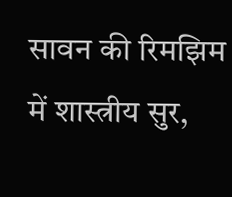सावन की रिमझिम में शास्त्रीय सुर,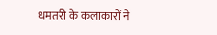धमतरी के कलाकारों ने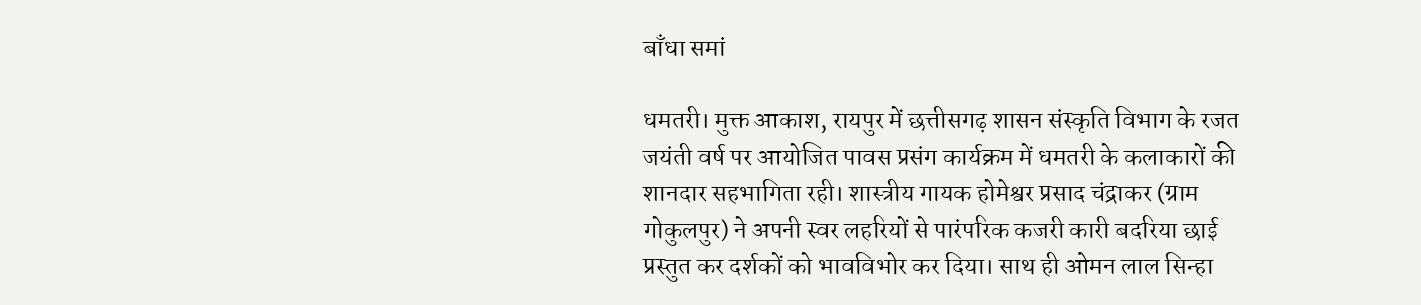बाँधा समां

धमतरी। मुक्त आकाश, रायपुर में छत्तीसगढ़ शासन संस्कृति विभाग के रजत जयंती वर्ष पर आयोजित पावस प्रसंग कार्यक्रम में धमतरी के कलाकारों की शानदार सहभागिता रही। शास्त्रीय गायक होमेश्वर प्रसाद चंद्राकर (ग्राम गोकुलपुर) ने अपनी स्वर लहरियों से पारंपरिक कजरी कारी बदरिया छाई प्रस्तुत कर दर्शकों को भावविभोर कर दिया। साथ ही ओमन लाल सिन्हा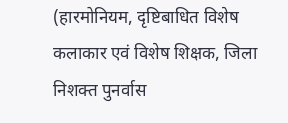(हारमोनियम, दृष्टिबाधित विशेष कलाकार एवं विशेष शिक्षक, जिला निशक्त पुनर्वास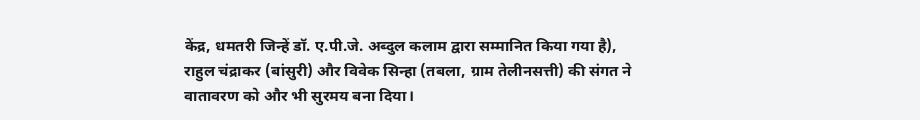केंद्र, धमतरी जिन्हें डॉ. ए.पी.जे. अब्दुल कलाम द्वारा सम्मानित किया गया है), राहुल चंद्राकर (बांसुरी) और विवेक सिन्हा (तबला, ग्राम तेलीनसत्ती) की संगत ने वातावरण को और भी सुरमय बना दिया।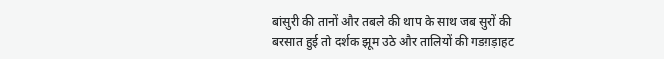बांसुरी की तानों और तबले की थाप के साथ जब सुरों की बरसात हुई तो दर्शक झूम उठे और तालियों की गडग़ड़ाहट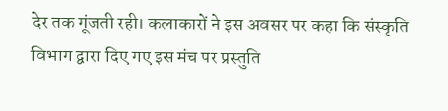देर तक गूंजती रही। कलाकारों ने इस अवसर पर कहा कि संस्कृति विभाग द्वारा दिए गए इस मंच पर प्रस्तुति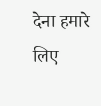देना हमारे लिए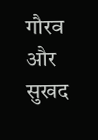गौरव और सुखद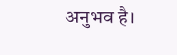अनुभव है।